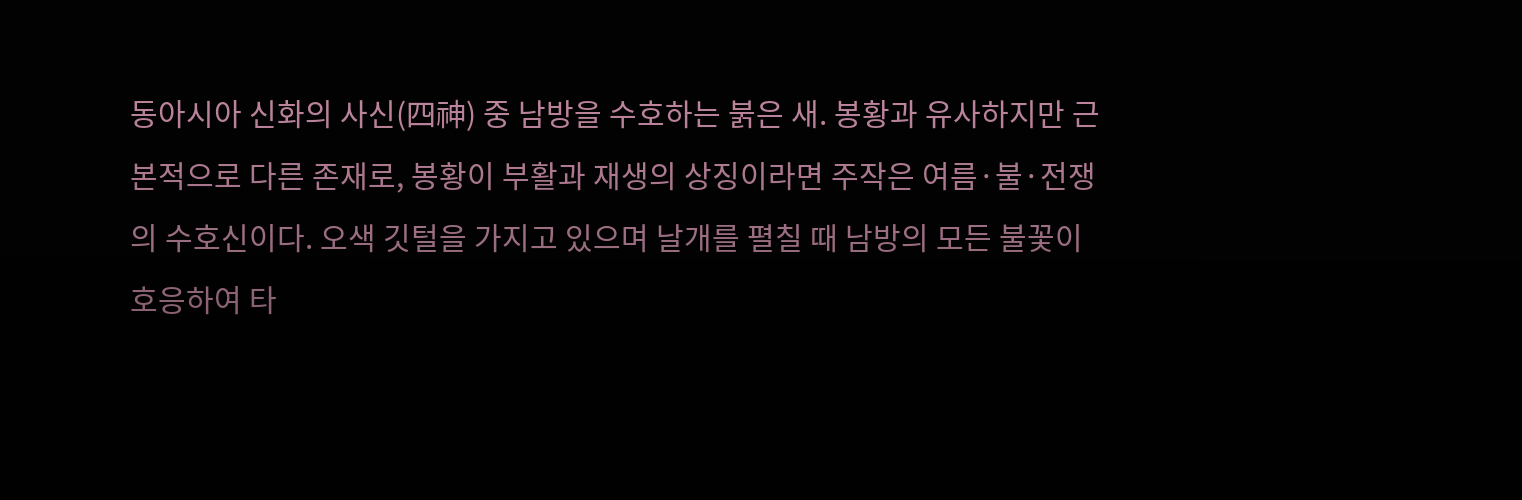동아시아 신화의 사신(四神) 중 남방을 수호하는 붉은 새. 봉황과 유사하지만 근본적으로 다른 존재로, 봉황이 부활과 재생의 상징이라면 주작은 여름·불·전쟁의 수호신이다. 오색 깃털을 가지고 있으며 날개를 펼칠 때 남방의 모든 불꽃이 호응하여 타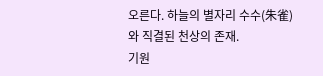오른다. 하늘의 별자리 수수(朱雀)와 직결된 천상의 존재.
기원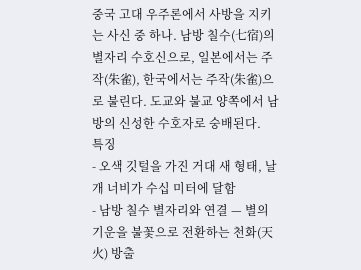중국 고대 우주론에서 사방을 지키는 사신 중 하나. 남방 칠수(七宿)의 별자리 수호신으로, 일본에서는 주작(朱雀), 한국에서는 주작(朱雀)으로 불린다. 도교와 불교 양쪽에서 남방의 신성한 수호자로 숭배된다.
특징
- 오색 깃털을 가진 거대 새 형태, 날개 너비가 수십 미터에 달함
- 남방 칠수 별자리와 연결 — 별의 기운을 불꽃으로 전환하는 천화(天火) 방출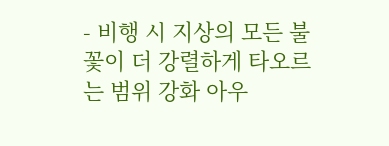- 비행 시 지상의 모든 불꽃이 더 강렬하게 타오르는 범위 강화 아우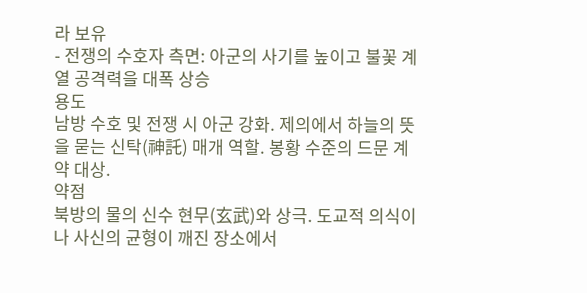라 보유
- 전쟁의 수호자 측면: 아군의 사기를 높이고 불꽃 계열 공격력을 대폭 상승
용도
남방 수호 및 전쟁 시 아군 강화. 제의에서 하늘의 뜻을 묻는 신탁(神託) 매개 역할. 봉황 수준의 드문 계약 대상.
약점
북방의 물의 신수 현무(玄武)와 상극. 도교적 의식이나 사신의 균형이 깨진 장소에서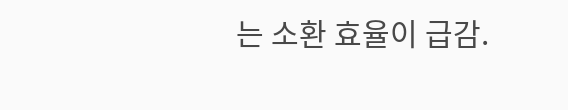는 소환 효율이 급감.